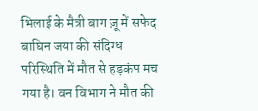भिलाई के मैत्री बाग ज़ू में सफेद बाघिन जया की संदिग्ध परिस्थिति में मौत से हड़कंप मच गया है। वन विभाग ने मौत की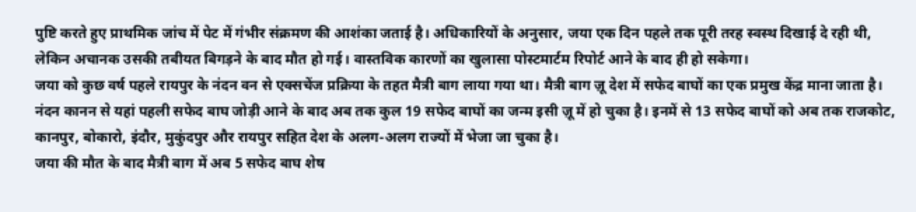पुष्टि करते हुए प्राथमिक जांच में पेट में गंभीर संक्रमण की आशंका जताई है। अधिकारियों के अनुसार, जया एक दिन पहले तक पूरी तरह स्वस्थ दिखाई दे रही थी, लेकिन अचानक उसकी तबीयत बिगड़ने के बाद मौत हो गई। वास्तविक कारणों का खुलासा पोस्टमार्टम रिपोर्ट आने के बाद ही हो सकेगा।
जया को कुछ वर्ष पहले रायपुर के नंदन वन से एक्सचेंज प्रक्रिया के तहत मैत्री बाग लाया गया था। मैत्री बाग ज़ू देश में सफेद बाघों का एक प्रमुख केंद्र माना जाता है। नंदन कानन से यहां पहली सफेद बाघ जोड़ी आने के बाद अब तक कुल 19 सफेद बाघों का जन्म इसी ज़ू में हो चुका है। इनमें से 13 सफेद बाघों को अब तक राजकोट, कानपुर, बोकारो, इंदौर, मुकुंदपुर और रायपुर सहित देश के अलग-अलग राज्यों में भेजा जा चुका है।
जया की मौत के बाद मैत्री बाग में अब 5 सफेद बाघ शेष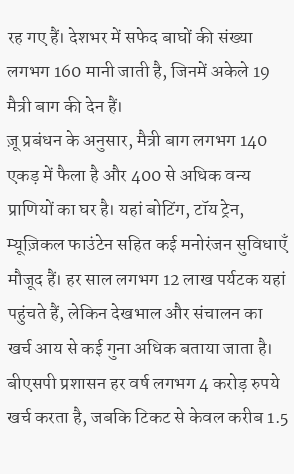रह गए हैं। देशभर में सफेद बाघों की संख्या लगभग 160 मानी जाती है, जिनमें अकेले 19 मैत्री बाग की देन हैं।
ज़ू प्रबंधन के अनुसार, मैत्री बाग लगभग 140 एकड़ में फैला है और 400 से अधिक वन्य प्राणियों का घर है। यहां बोटिंग, टॉय ट्रेन, म्यूज़िकल फाउंटेन सहित कई मनोरंजन सुविधाएँ मौजूद हैं। हर साल लगभग 12 लाख पर्यटक यहां पहुंचते हैं, लेकिन देखभाल और संचालन का खर्च आय से कई गुना अधिक बताया जाता है। बीएसपी प्रशासन हर वर्ष लगभग 4 करोड़ रुपये खर्च करता है, जबकि टिकट से केवल करीब 1.5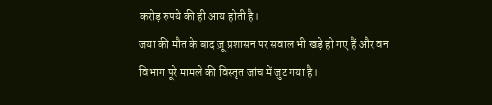करोड़ रुपये की ही आय होती है।
जया की मौत के बाद ज़ू प्रशासन पर सवाल भी खड़े हो गए हैं और वन विभाग पूरे मामले की विस्तृत जांच में जुट गया है।